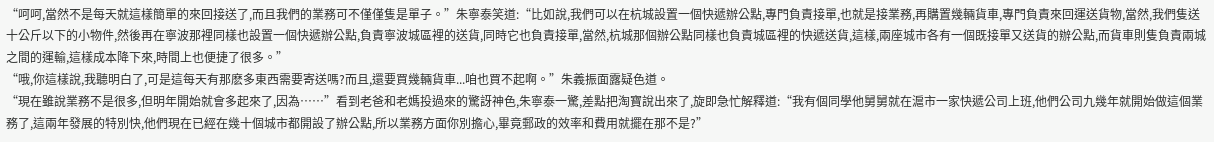“呵呵,當然不是每天就這樣簡單的來回接送了,而且我們的業務可不僅僅隻是單子。”朱寧泰笑道:“比如說,我們可以在杭城設置一個快遞辦公點,專門負責接單,也就是接業務,再購置幾輛貨車,專門負責來回運送貨物,當然,我們隻送十公斤以下的小物件,然後再在寧波那裡同樣也設置一個快遞辦公點,負責寧波城區裡的送貨,同時它也負責接單,當然,杭城那個辦公點同樣也負責城區裡的快遞送貨,這樣,兩座城市各有一個既接單又送貨的辦公點,而貨車則隻負責兩城之間的運輸,這樣成本降下來,時間上也便捷了很多。”
“哦,你這樣說,我聽明白了,可是這每天有那麽多東西需要寄送嗎?而且,還要買幾輛貨車...咱也買不起啊。”朱義振面露疑色道。
“現在雖說業務不是很多,但明年開始就會多起來了,因為……”看到老爸和老媽投過來的驚訝神色,朱寧泰一驚,差點把淘寶說出來了,旋即急忙解釋道:“我有個同學他舅舅就在滬市一家快遞公司上班,他們公司九幾年就開始做這個業務了,這兩年發展的特別快,他們現在已經在幾十個城市都開設了辦公點,所以業務方面你別擔心,畢竟郵政的效率和費用就擺在那不是?”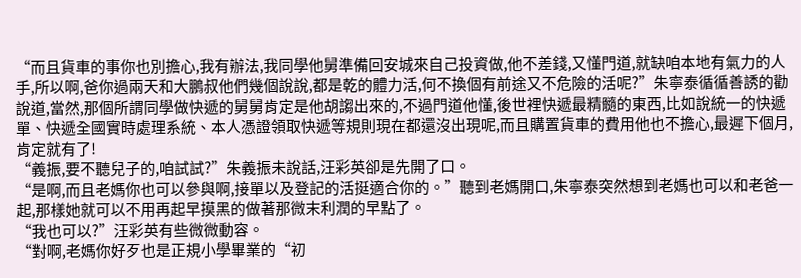“而且貨車的事你也別擔心,我有辦法,我同學他舅準備回安城來自己投資做,他不差錢,又懂門道,就缺咱本地有氣力的人手,所以啊,爸你過兩天和大鵬叔他們幾個說說,都是乾的體力活,何不換個有前途又不危險的活呢?”朱寧泰循循善誘的勸說道,當然,那個所謂同學做快遞的舅舅肯定是他胡謅出來的,不過門道他懂,後世裡快遞最精髓的東西,比如說統一的快遞單、快遞全國實時處理系統、本人憑證領取快遞等規則現在都還沒出現呢,而且購置貨車的費用他也不擔心,最遲下個月,肯定就有了!
“義振,要不聽兒子的,咱試試?”朱義振未說話,汪彩英卻是先開了口。
“是啊,而且老媽你也可以參與啊,接單以及登記的活挺適合你的。”聽到老媽開口,朱寧泰突然想到老媽也可以和老爸一起,那樣她就可以不用再起早摸黑的做著那微末利潤的早點了。
“我也可以?”汪彩英有些微微動容。
“對啊,老媽你好歹也是正規小學畢業的“初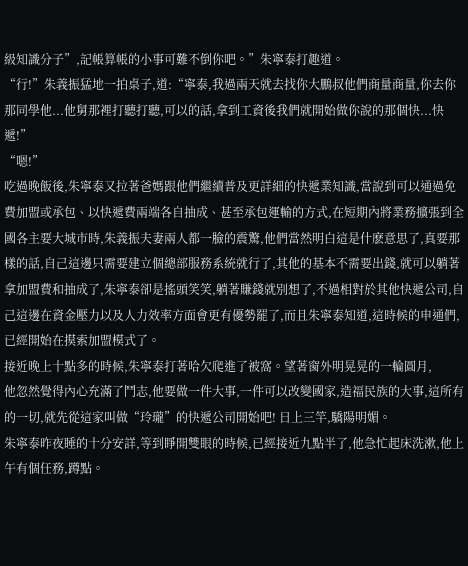級知識分子”,記帳算帳的小事可難不倒你吧。”朱寧泰打趣道。
“行!”朱義振猛地一拍桌子,道:“寧泰,我過兩天就去找你大鵬叔他們商量商量,你去你那同學他...他舅那裡打聽打聽,可以的話,拿到工資後我們就開始做你說的那個快...快遞!”
“嗯!”
吃過晚飯後,朱寧泰又拉著爸媽跟他們繼續普及更詳細的快遞業知識,當說到可以通過免費加盟或承包、以快遞費兩端各自抽成、甚至承包運輸的方式,在短期內將業務擴張到全國各主要大城市時,朱義振夫妻兩人都一臉的震驚,他們當然明白這是什麽意思了,真要那樣的話,自己這邊只需要建立個總部服務系統就行了,其他的基本不需要出錢,就可以躺著拿加盟費和抽成了,朱寧泰卻是搖頭笑笑,躺著賺錢就別想了,不過相對於其他快遞公司,自己這邊在資金壓力以及人力效率方面會更有優勢罷了,而且朱寧泰知道,這時候的申通們,已經開始在摸索加盟模式了。
接近晚上十點多的時候,朱寧泰打著哈欠爬進了被窩。望著窗外明晃晃的一輪圓月,
他忽然覺得內心充滿了鬥志,他要做一件大事,一件可以改變國家,造福民族的大事,這所有的一切,就先從這家叫做“玲瓏”的快遞公司開始吧! 日上三竿,驕陽明媚。
朱寧泰昨夜睡的十分安詳,等到睜開雙眼的時候,已經接近九點半了,他急忙起床洗漱,他上午有個任務,蹲點。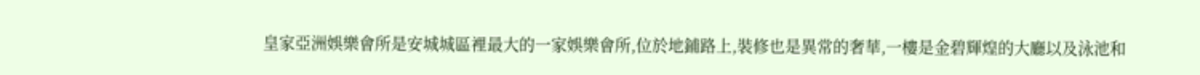皇家亞洲娛樂會所是安城城區裡最大的一家娛樂會所,位於地鋪路上,裝修也是異常的奢華,一樓是金碧輝煌的大廳以及泳池和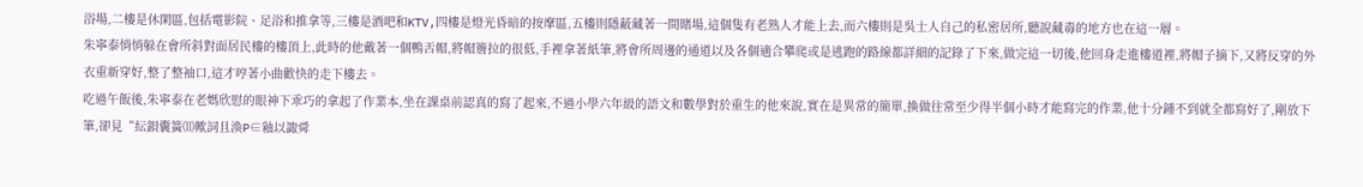浴場,二樓是休閑區,包括電影院、足浴和推拿等,三樓是酒吧和KTV,四樓是燈光昏暗的按摩區,五樓則隱蔽藏著一間賭場,這個隻有老熟人才能上去,而六樓則是吳士人自己的私密居所,聽說藏毒的地方也在這一層。
朱寧泰悄悄躲在會所斜對面居民樓的樓頂上,此時的他戴著一個鴨舌帽,將帽簷拉的很低,手裡拿著紙筆,將會所周邊的通道以及各個適合攀爬或是逃跑的路線都詳細的記錄了下來,做完這一切後,他回身走進樓道裡,將帽子摘下,又將反穿的外衣重新穿好,整了整袖口,這才哼著小曲歡快的走下樓去。
吃過午飯後,朱寧泰在老媽欣慰的眼神下乖巧的拿起了作業本,坐在課桌前認真的寫了起來,不過小學六年級的語文和數學對於重生的他來說,實在是異常的簡單,換做往常至少得半個小時才能寫完的作業,他十分鍾不到就全都寫好了,剛放下筆,卻見“紜鋇囊簧⑾歟詞且渙P∈釉以諏舜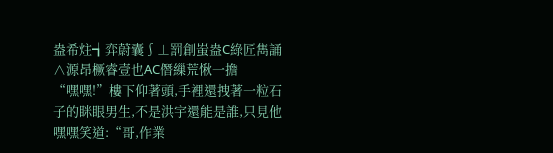盎希炷┪弈蔚囊∫⊥罰創蚩盎С綠匠雋誦∧源昂橛睿壹也AС僭繅荒愀一擔
“嘿嘿!”樓下仰著頭,手裡還拽著一粒石子的眯眼男生,不是洪宇還能是誰,只見他嘿嘿笑道:“哥,作業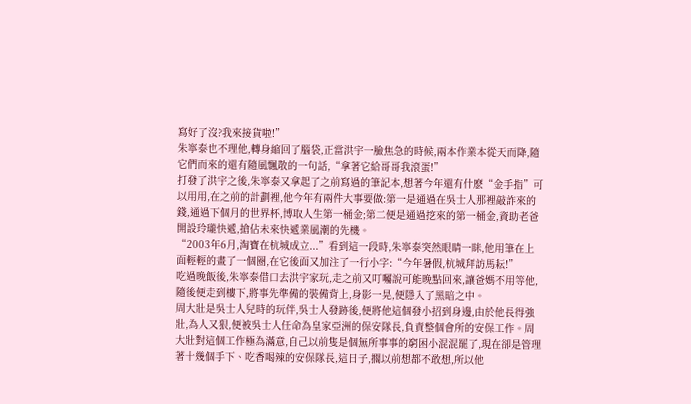寫好了沒?我來接貨啦!”
朱寧泰也不理他,轉身縮回了腦袋,正當洪宇一臉焦急的時候,兩本作業本從天而降,隨它們而來的還有隨風飄散的一句話,“拿著它給哥哥我滾蛋!”
打發了洪宇之後,朱寧泰又拿起了之前寫過的筆記本,想著今年還有什麽“金手指”可以用用,在之前的計劃裡,他今年有兩件大事要做:第一是通過在吳士人那裡敲詐來的錢,通過下個月的世界杯,博取人生第一桶金;第二便是通過挖來的第一桶金,資助老爸開設玲瓏快遞,搶佔未來快遞業風潮的先機。
“2003年6月,淘寶在杭城成立...”看到這一段時,朱寧泰突然眼睛一眯,他用筆在上面輕輕的畫了一個圈,在它後面又加注了一行小字:“今年暑假,杭城拜訪馬耘!”
吃過晚飯後,朱寧泰借口去洪宇家玩,走之前又叮囑說可能晚點回來,讓爸媽不用等他,隨後便走到樓下,將事先準備的裝備背上,身影一晃,便隱入了黑暗之中。
周大壯是吳士人兒時的玩伴,吳士人發跡後,便將他這個發小招到身邊,由於他長得強壯,為人又狠,便被吳士人任命為皇家亞洲的保安隊長,負責整個會所的安保工作。周大壯對這個工作極為滿意,自己以前隻是個無所事事的窮困小混混罷了,現在卻是管理著十幾個手下、吃香喝辣的安保隊長,這日子,擱以前想都不敢想,所以他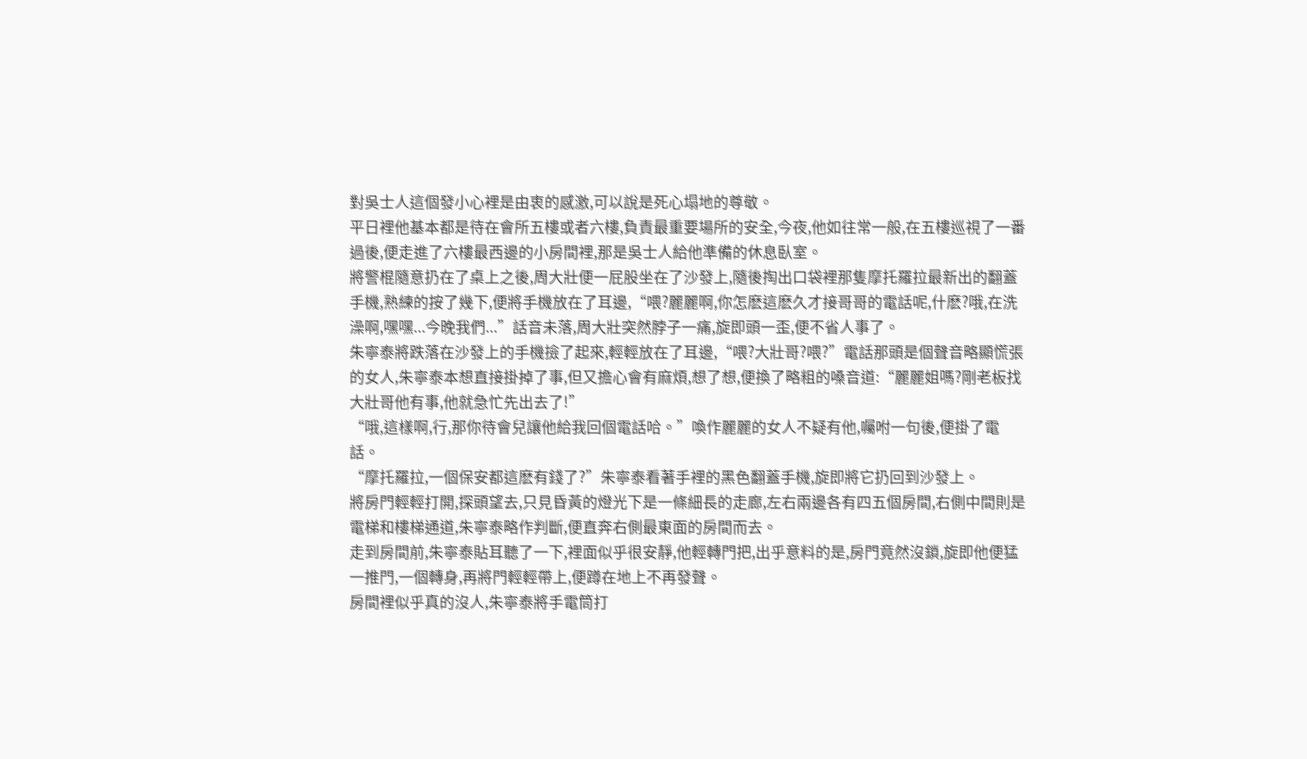對吳士人這個發小心裡是由衷的感激,可以說是死心塌地的尊敬。
平日裡他基本都是待在會所五樓或者六樓,負責最重要場所的安全,今夜,他如往常一般,在五樓巡視了一番過後,便走進了六樓最西邊的小房間裡,那是吳士人給他準備的休息臥室。
將警棍隨意扔在了桌上之後,周大壯便一屁股坐在了沙發上,隨後掏出口袋裡那隻摩托羅拉最新出的翻蓋手機,熟練的按了幾下,便將手機放在了耳邊,“喂?麗麗啊,你怎麽這麽久才接哥哥的電話呢,什麽?哦,在洗澡啊,嘿嘿...今晚我們...”話音未落,周大壯突然脖子一痛,旋即頭一歪,便不省人事了。
朱寧泰將跌落在沙發上的手機撿了起來,輕輕放在了耳邊,“喂?大壯哥?喂?”電話那頭是個聲音略顯慌張的女人,朱寧泰本想直接掛掉了事,但又擔心會有麻煩,想了想,便換了略粗的嗓音道:“麗麗姐嗎?剛老板找大壯哥他有事,他就急忙先出去了!”
“哦,這樣啊,行,那你待會兒讓他給我回個電話哈。”喚作麗麗的女人不疑有他,囑咐一句後,便掛了電話。
“摩托羅拉,一個保安都這麽有錢了?”朱寧泰看著手裡的黑色翻蓋手機,旋即將它扔回到沙發上。
將房門輕輕打開,探頭望去,只見昏黃的燈光下是一條細長的走廊,左右兩邊各有四五個房間,右側中間則是電梯和樓梯通道,朱寧泰略作判斷,便直奔右側最東面的房間而去。
走到房間前,朱寧泰貼耳聽了一下,裡面似乎很安靜,他輕轉門把,出乎意料的是,房門竟然沒鎖,旋即他便猛一推門,一個轉身,再將門輕輕帶上,便蹲在地上不再發聲。
房間裡似乎真的沒人,朱寧泰將手電筒打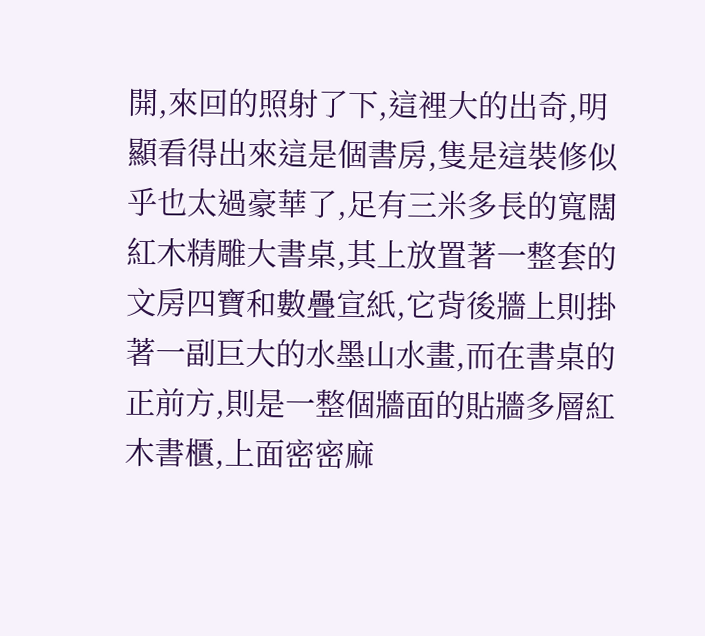開,來回的照射了下,這裡大的出奇,明顯看得出來這是個書房,隻是這裝修似乎也太過豪華了,足有三米多長的寬闊紅木精雕大書桌,其上放置著一整套的文房四寶和數疊宣紙,它背後牆上則掛著一副巨大的水墨山水畫,而在書桌的正前方,則是一整個牆面的貼牆多層紅木書櫃,上面密密麻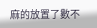麻的放置了數不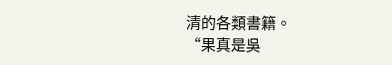清的各類書籍。
“果真是吳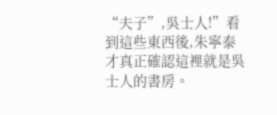“夫子”,吳士人!”看到這些東西後,朱寧泰才真正確認這裡就是吳士人的書房。